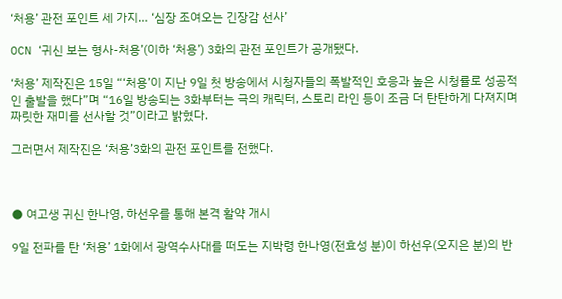‘처용’ 관전 포인트 세 가지… ‘심장 조여오는 긴장감 선사’

OCN ‘귀신 보는 형사-처용’(이하 ‘처용’) 3화의 관전 포인트가 공개됐다.

‘처용’ 제작진은 15일 “‘처용’이 지난 9일 첫 방송에서 시청자들의 폭발적인 호응과 높은 시청률로 성공적인 출발을 했다”며 “16일 방송되는 3화부터는 극의 캐릭터, 스토리 라인 등이 조금 더 탄탄하게 다져지며 짜릿한 재미를 선사할 것”이라고 밝혔다.

그러면서 제작진은 ‘처용’3화의 관전 포인트를 전했다.



● 여고생 귀신 한나영, 하선우를 통해 본격 활약 개시

9일 전파를 탄 ‘처용’ 1화에서 광역수사대를 떠도는 지박령 한나영(전효성 분)이 하선우(오지은 분)의 반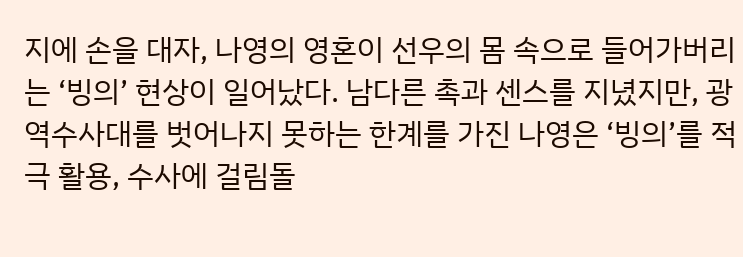지에 손을 대자, 나영의 영혼이 선우의 몸 속으로 들어가버리는 ‘빙의’ 현상이 일어났다. 남다른 촉과 센스를 지녔지만, 광역수사대를 벗어나지 못하는 한계를 가진 나영은 ‘빙의’를 적극 활용, 수사에 걸림돌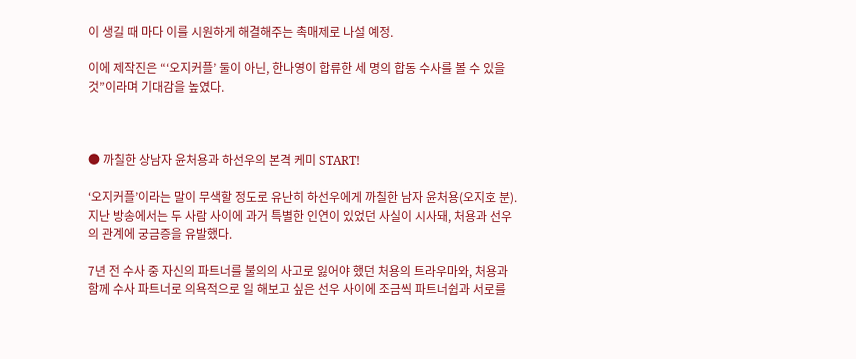이 생길 때 마다 이를 시원하게 해결해주는 촉매제로 나설 예정.

이에 제작진은 “‘오지커플’ 둘이 아닌, 한나영이 합류한 세 명의 합동 수사를 볼 수 있을 것”이라며 기대감을 높였다.



● 까칠한 상남자 윤처용과 하선우의 본격 케미 START!

‘오지커플’이라는 말이 무색할 정도로 유난히 하선우에게 까칠한 남자 윤처용(오지호 분). 지난 방송에서는 두 사람 사이에 과거 특별한 인연이 있었던 사실이 시사돼, 처용과 선우의 관계에 궁금증을 유발했다.

7년 전 수사 중 자신의 파트너를 불의의 사고로 잃어야 했던 처용의 트라우마와, 처용과 함께 수사 파트너로 의욕적으로 일 해보고 싶은 선우 사이에 조금씩 파트너쉽과 서로를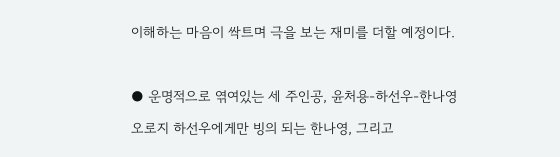이해하는 마음이 싹트며 극을 보는 재미를 더할 예정이다.



● 운명적으로 엮여있는 세 주인공, 윤처용-하선우-한나영

오로지 하선우에게만 빙의 되는 한나영, 그리고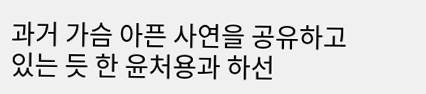과거 가슴 아픈 사연을 공유하고 있는 듯 한 윤처용과 하선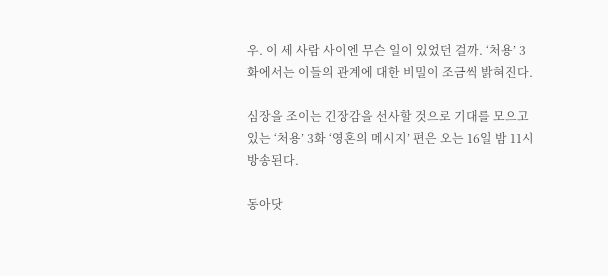우. 이 세 사람 사이엔 무슨 일이 있었던 걸까. ‘처용’ 3화에서는 이들의 관계에 대한 비밀이 조금씩 밝혀진다.

심장을 조이는 긴장감을 선사할 것으로 기대를 모으고 있는 ‘처용’ 3화 ‘영혼의 메시지’ 편은 오는 16일 밤 11시 방송된다.

동아닷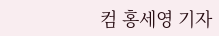컴 홍세영 기자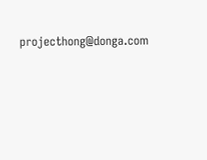projecthong@donga.com